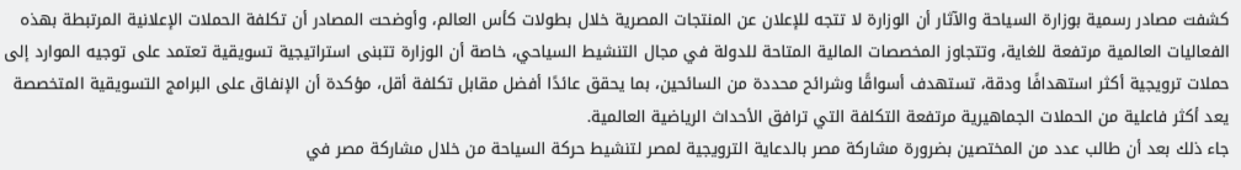كشفت مصادر رسمية بوزارة السياحة والآثار أن الوزارة لا تتجه للإعلان عن المنتجات المصرية خلال بطولات كأس العالم، وأوضحت المصادر أن تكلفة الحملات الإعلانية المرتبطة بهذه الفعاليات العالمية مرتفعة للغاية، وتتجاوز المخصصات المالية المتاحة للدولة في مجال التنشيط السياحي، خاصة أن الوزارة تتبنى استراتيجية تسويقية تعتمد على توجيه الموارد إلى حملات ترويجية أكثر استهدافًا ودقة، تستهدف أسواقًا وشرائح محددة من السائحين، بما يحقق عائدًا أفضل مقابل تكلفة أقل، مؤكدة أن الإنفاق على البرامج التسويقية المتخصصة يعد أكثر فاعلية من الحملات الجماهيرية مرتفعة التكلفة التي ترافق الأحداث الرياضية العالمية.
جاء ذلك بعد أن طالب عدد من المختصين بضرورة مشاركة مصر بالدعاية الترويجية لمصر لتنشيط حركة السياحة من خلال مشاركة مصر في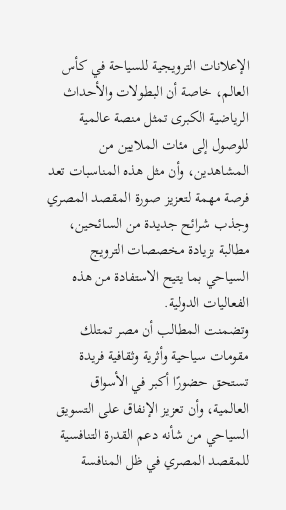الإعلانات الترويجية للسياحة في كأس العالم، خاصة أن البطولات والأحداث الرياضية الكبرى تمثل منصة عالمية للوصول إلى مئات الملايين من المشاهدين، وأن مثل هذه المناسبات تعد فرصة مهمة لتعزيز صورة المقصد المصري وجذب شرائح جديدة من السائحين، مطالبة بزيادة مخصصات الترويج السياحي بما يتيح الاستفادة من هذه الفعاليات الدولية.
وتضمنت المطالب أن مصر تمتلك مقومات سياحية وأثرية وثقافية فريدة تستحق حضورًا أكبر في الأسواق العالمية، وأن تعزيز الإنفاق على التسويق السياحي من شأنه دعم القدرة التنافسية للمقصد المصري في ظل المنافسة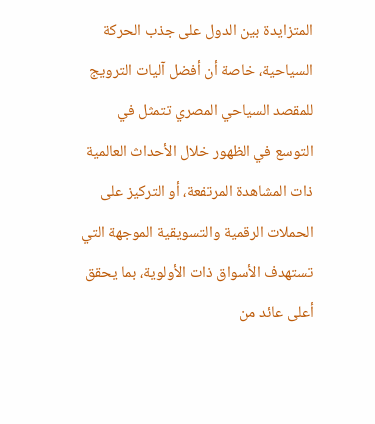المتزايدة بين الدول على جذب الحركة السياحية، خاصة أن أفضل آليات الترويج للمقصد السياحي المصري تتمثل في التوسع في الظهور خلال الأحداث العالمية ذات المشاهدة المرتفعة، أو التركيز على الحملات الرقمية والتسويقية الموجهة التي تستهدف الأسواق ذات الأولوية، بما يحقق أعلى عائد من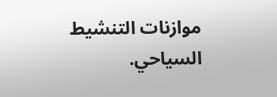موازنات التنشيط السياحي.